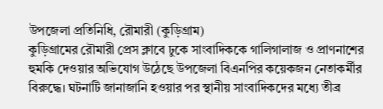উপজেলা প্রতিনিধি, রৌমারী (কুড়িগ্রাম)
কুড়িগ্রামের রৌমারী প্রেস ক্লাবে ঢুকে সাংবাদিককে গালিগালাজ ও প্রাণনাশের হুমকি দেওয়ার অভিযোগ উঠেছে উপজেলা বিএনপির কয়েকজন নেতাকর্মীর বিরুদ্ধে। ঘটনাটি জানাজানি হওয়ার পর স্থানীয় সাংবাদিকদের মধ্যে তীব্র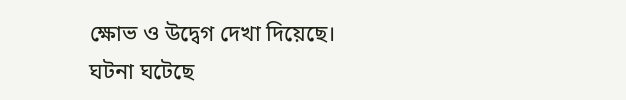ক্ষোভ ও উদ্বেগ দেখা দিয়েছে।
ঘটনা ঘটেছে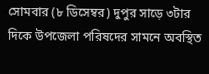সোমবার (৮ ডিসেম্বর) দুপুর সাড়ে ৩টার দিকে উপজেলা পরিষদের সামনে অবস্থিত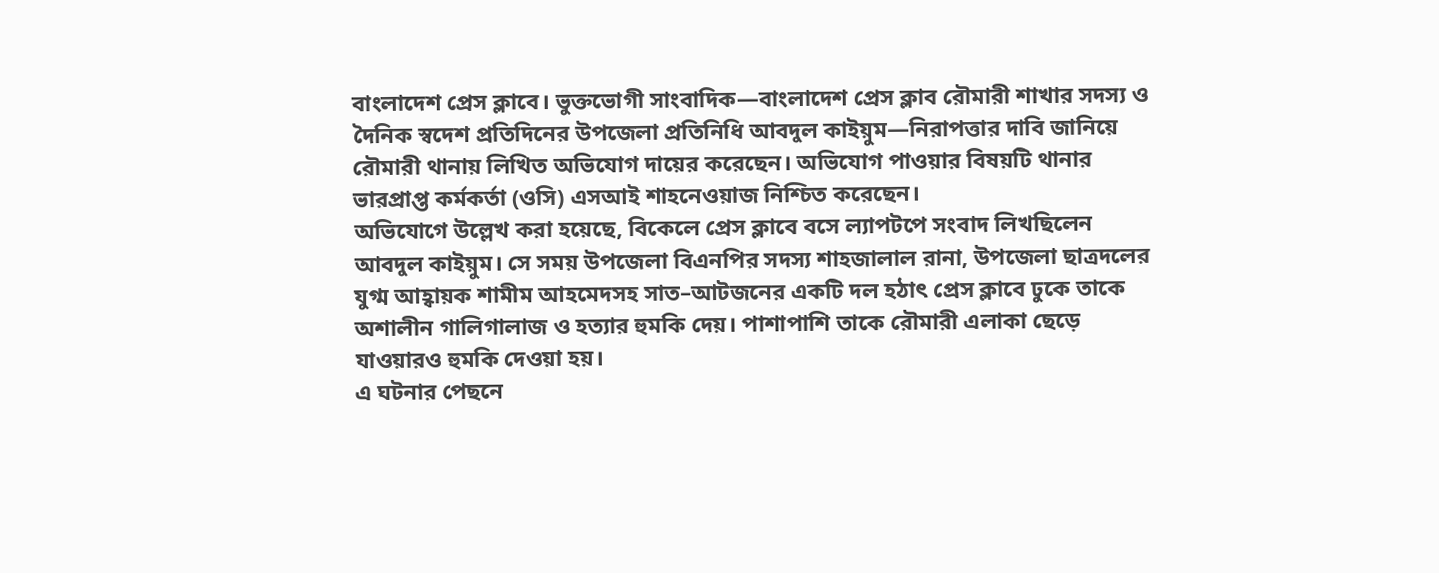বাংলাদেশ প্রেস ক্লাবে। ভুক্তভোগী সাংবাদিক—বাংলাদেশ প্রেস ক্লাব রৌমারী শাখার সদস্য ও দৈনিক স্বদেশ প্রতিদিনের উপজেলা প্রতিনিধি আবদুল কাইয়ুম—নিরাপত্তার দাবি জানিয়ে রৌমারী থানায় লিখিত অভিযোগ দায়ের করেছেন। অভিযোগ পাওয়ার বিষয়টি থানার ভারপ্রাপ্ত কর্মকর্তা (ওসি) এসআই শাহনেওয়াজ নিশ্চিত করেছেন।
অভিযোগে উল্লেখ করা হয়েছে, বিকেলে প্রেস ক্লাবে বসে ল্যাপটপে সংবাদ লিখছিলেন আবদুল কাইয়ুম। সে সময় উপজেলা বিএনপির সদস্য শাহজালাল রানা, উপজেলা ছাত্রদলের যুগ্ম আহ্বায়ক শামীম আহমেদসহ সাত–আটজনের একটি দল হঠাৎ প্রেস ক্লাবে ঢুকে তাকে অশালীন গালিগালাজ ও হত্যার হুমকি দেয়। পাশাপাশি তাকে রৌমারী এলাকা ছেড়ে যাওয়ারও হুমকি দেওয়া হয়।
এ ঘটনার পেছনে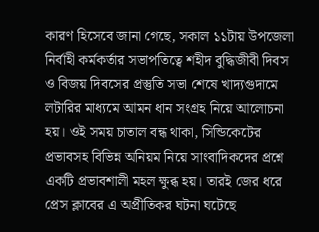কারণ হিসেবে জানা গেছে, সকাল ১১টায় উপজেলা নির্বাহী কর্মকর্তার সভাপতিত্বে শহীদ বুদ্ধিজীবী দিবস ও বিজয় দিবসের প্রস্তুতি সভা শেষে খাদ্যগুদামে লটারির মাধ্যমে আমন ধান সংগ্রহ নিয়ে আলোচনা হয়। ওই সময় চাতাল বন্ধ থাকা, সিন্ডিকেটের প্রভাবসহ বিভিন্ন অনিয়ম নিয়ে সাংবাদিকদের প্রশ্নে একটি প্রভাবশালী মহল ক্ষুব্ধ হয়। তারই জের ধরে প্রেস ক্লাবের এ অপ্রীতিকর ঘটনা ঘটেছে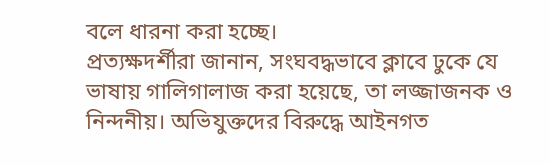বলে ধারনা করা হচ্ছে।
প্রত্যক্ষদর্শীরা জানান, সংঘবদ্ধভাবে ক্লাবে ঢুকে যে ভাষায় গালিগালাজ করা হয়েছে, তা লজ্জাজনক ও নিন্দনীয়। অভিযুক্তদের বিরুদ্ধে আইনগত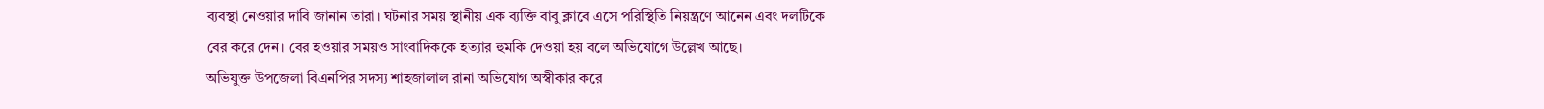ব্যবস্থা নেওয়ার দাবি জানান তারা। ঘটনার সময় স্থানীয় এক ব্যক্তি বাবু ক্লাবে এসে পরিস্থিতি নিয়ন্ত্রণে আনেন এবং দলটিকে বের করে দেন। বের হওয়ার সময়ও সাংবাদিককে হত্যার হুমকি দেওয়া হয় বলে অভিযোগে উল্লেখ আছে।
অভিযুক্ত উপজেলা বিএনপির সদস্য শাহজালাল রানা অভিযোগ অস্বীকার করে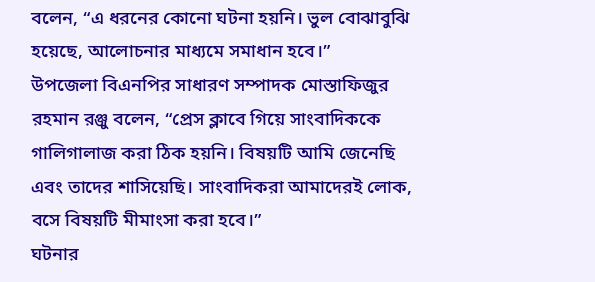বলেন, “এ ধরনের কোনো ঘটনা হয়নি। ভুল বোঝাবুঝি হয়েছে, আলোচনার মাধ্যমে সমাধান হবে।”
উপজেলা বিএনপির সাধারণ সম্পাদক মোস্তাফিজুর রহমান রঞ্জু বলেন, “প্রেস ক্লাবে গিয়ে সাংবাদিককে গালিগালাজ করা ঠিক হয়নি। বিষয়টি আমি জেনেছি এবং তাদের শাসিয়েছি। সাংবাদিকরা আমাদেরই লোক, বসে বিষয়টি মীমাংসা করা হবে।”
ঘটনার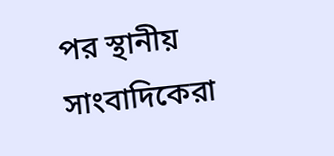পর স্থানীয় সাংবাদিকেরা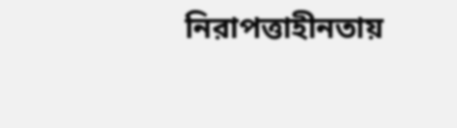নিরাপত্তাহীনতায়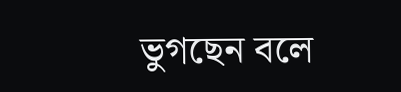ভুগছেন বলে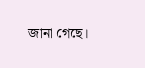জানা গেছে।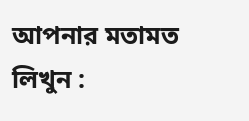আপনার মতামত লিখুন :